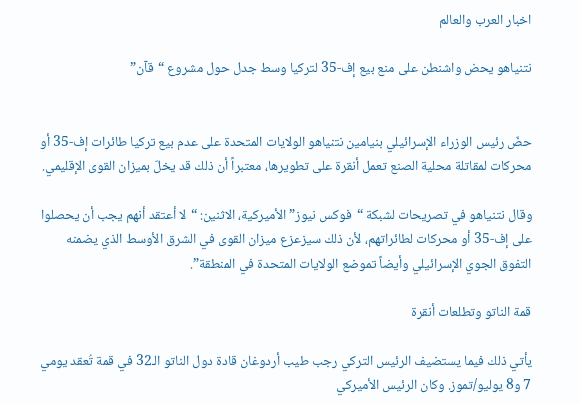اخبار العرب والعالم

نتنياهو يحض واشنطن على منع بيع إف-35 لتركيا وسط جدل حول مشروع “قآن”


حضّ رئيس الوزراء الإسرائيلي بنيامين نتنياهو الولايات المتحدة على عدم بيع تركيا طائرات إف-35 أو محركات لمقاتلة محلية الصنع تعمل أنقرة على تطويرها، معتبراً أن ذلك قد يخلّ بميزان القوى الإقليمي.

وقال نتنياهو في تصريحات لشبكة “فوكس نيوز” الأميركية، الاثنين: “لا أعتقد أنهم يجب أن يحصلوا على إف-35 أو محركات لطائراتهم، لأن ذلك سيزعزع ميزان القوى في الشرق الأوسط الذي يضمنه التفوق الجوي الإسرائيلي وأيضاً تموضع الولايات المتحدة في المنطقة”.

قمة الناتو وتطلعات أنقرة

يأتي ذلك فيما يستضيف الرئيس التركي رجب طيب أردوغان قادة دول الناتو الـ32 في قمة تُعقد يومي 7 و8 يوليو/تموز. وكان الرئيس الأميركي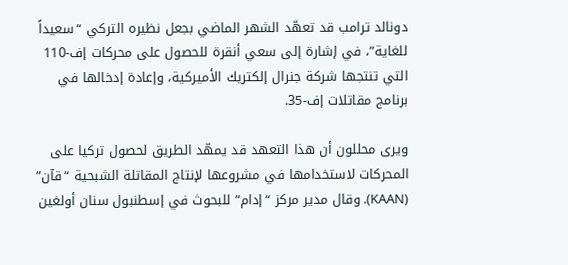دونالد ترامب قد تعهّد الشهر الماضي بجعل نظيره التركي “سعيداً للغاية”، في إشارة إلى سعي أنقرة للحصول على محركات إف-110 التي تنتجها شركة جنرال إلكتريك الأميركية، وإعادة إدخالها في برنامج مقاتلات إف-35.

ويرى محللون أن هذا التعهد قد يمهّد الطريق لحصول تركيا على المحركات لاستخدامها في مشروعها لإنتاج المقاتلة الشبحية “قآن” (KAAN). وقال مدير مركز “إدام” للبحوث في إسطنبول سنان أولغين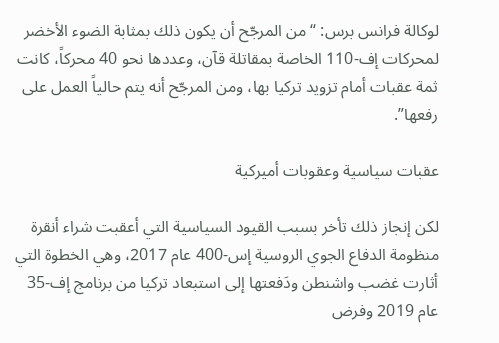لوكالة فرانس برس: “من المرجّح أن يكون ذلك بمثابة الضوء الأخضر لمحركات إف-110 الخاصة بمقاتلة قآن، وعددها نحو 40 محركاً، كانت ثمة عقبات أمام تزويد تركيا بها، ومن المرجّح أنه يتم حالياً العمل على رفعها”.

عقبات سياسية وعقوبات أميركية

لكن إنجاز ذلك تأخر بسبب القيود السياسية التي أعقبت شراء أنقرة منظومة الدفاع الجوي الروسية إس-400 عام 2017، وهي الخطوة التي أثارت غضب واشنطن ودَفعتها إلى استبعاد تركيا من برنامج إف-35 عام 2019 وفرض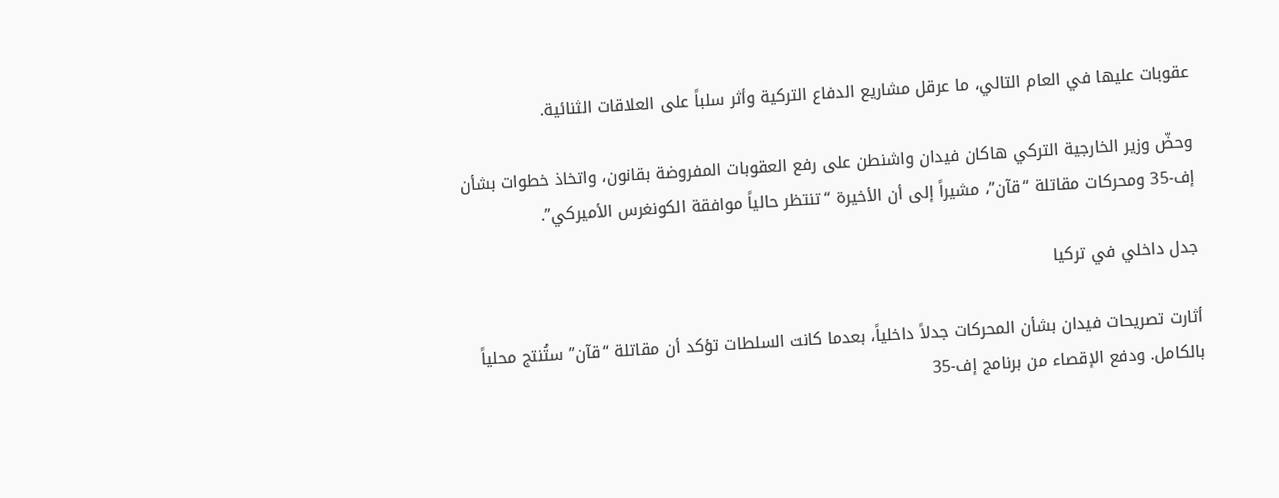عقوبات عليها في العام التالي، ما عرقل مشاريع الدفاع التركية وأثر سلباً على العلاقات الثنائية.

وحضّ وزير الخارجية التركي هاكان فيدان واشنطن على رفع العقوبات المفروضة بقانون، واتخاذ خطوات بشأن إف-35 ومحركات مقاتلة “قآن”، مشيراً إلى أن الأخيرة “تنتظر حالياً موافقة الكونغرس الأميركي”.

جدل داخلي في تركيا

أثارت تصريحات فيدان بشأن المحركات جدلاً داخلياً، بعدما كانت السلطات تؤكد أن مقاتلة “قآن” ستُنتج محلياً بالكامل. ودفع الإقصاء من برنامج إف-35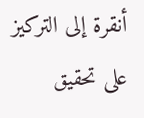أنقرة إلى التركيز على تحقيق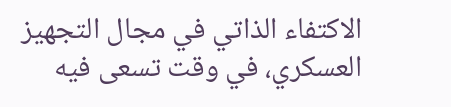الاكتفاء الذاتي في مجال التجهيز العسكري، في وقت تسعى فيه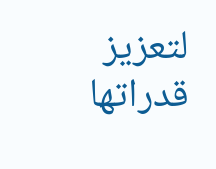لتعزيز قدراتها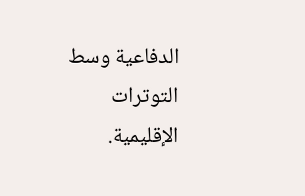الدفاعية وسط التوترات الإقليمية.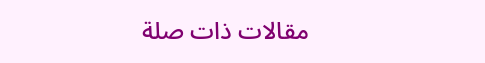مقالات ذات صلة